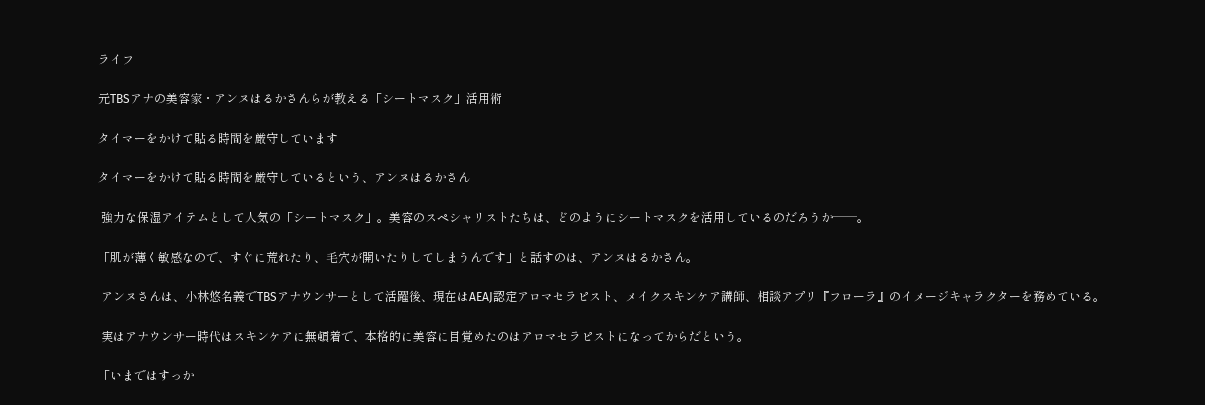ライフ

元TBSアナの美容家・アンヌはるかさんらが教える「シートマスク」活用術

タイマーをかけて貼る時間を厳守しています

タイマーをかけて貼る時間を厳守しているという、アンヌはるかさん

 強力な保湿アイテムとして人気の「シートマスク」。美容のスペシャリストたちは、どのようにシートマスクを活用しているのだろうか──。

「肌が薄く敏感なので、すぐに荒れたり、毛穴が開いたりしてしまうんです」と話すのは、アンヌはるかさん。

 アンヌさんは、小林悠名義でTBSアナウンサーとして活躍後、現在はAEAJ認定アロマセラピスト、メイクスキンケア講師、相談アプリ『フローラ』のイメージキャラクターを務めている。

 実はアナウンサー時代はスキンケアに無頓着で、本格的に美容に目覚めたのはアロマセラピストになってからだという。

「いまではすっか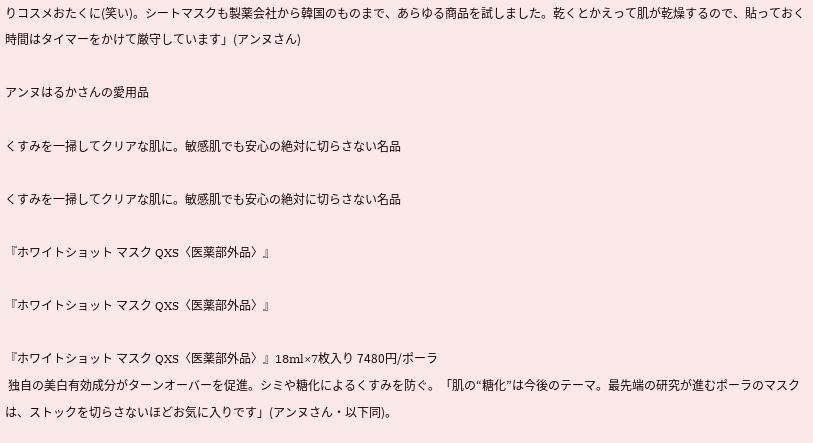りコスメおたくに(笑い)。シートマスクも製薬会社から韓国のものまで、あらゆる商品を試しました。乾くとかえって肌が乾燥するので、貼っておく時間はタイマーをかけて厳守しています」(アンヌさん)

アンヌはるかさんの愛用品

くすみを一掃してクリアな肌に。敏感肌でも安心の絶対に切らさない名品

くすみを一掃してクリアな肌に。敏感肌でも安心の絶対に切らさない名品

『ホワイトショット マスク QXS〈医薬部外品〉』

『ホワイトショット マスク QXS〈医薬部外品〉』

『ホワイトショット マスク QXS〈医薬部外品〉』18ml×7枚入り 7480円/ポーラ
 独自の美白有効成分がターンオーバーを促進。シミや糖化によるくすみを防ぐ。「肌の“糖化”は今後のテーマ。最先端の研究が進むポーラのマスクは、ストックを切らさないほどお気に入りです」(アンヌさん・以下同)。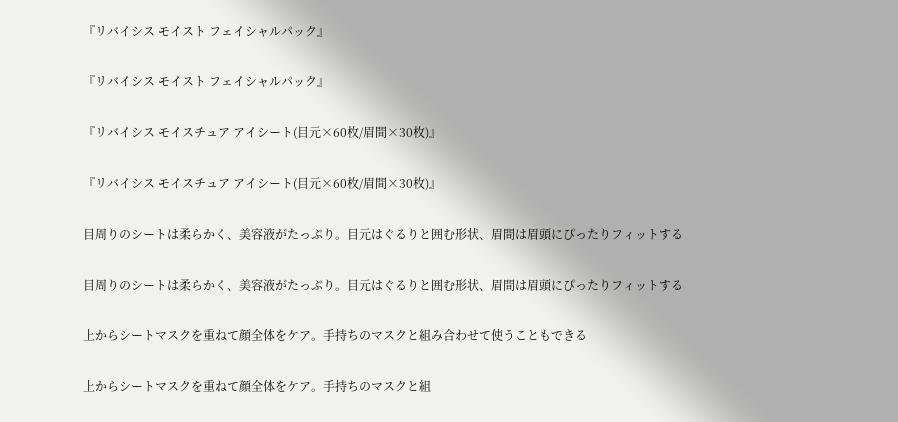『リバイシス モイスト フェイシャルパック』

『リバイシス モイスト フェイシャルパック』

『リバイシス モイスチュア アイシート(目元×60枚/眉間×30枚)』

『リバイシス モイスチュア アイシート(目元×60枚/眉間×30枚)』

目周りのシートは柔らかく、美容液がたっぷり。目元はぐるりと囲む形状、眉間は眉頭にぴったりフィットする

目周りのシートは柔らかく、美容液がたっぷり。目元はぐるりと囲む形状、眉間は眉頭にぴったりフィットする

上からシートマスクを重ねて顔全体をケア。手持ちのマスクと組み合わせて使うこともできる

上からシートマスクを重ねて顔全体をケア。手持ちのマスクと組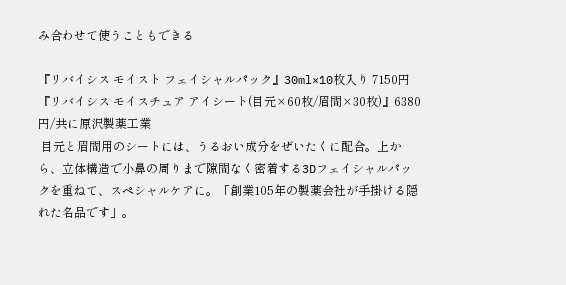み合わせて使うこともできる

『リバイシス モイスト フェイシャルパック』30ml×10枚入り 7150円
『リバイシス モイスチュア アイシート(目元×60枚/眉間×30枚)』6380円/共に原沢製薬工業
 目元と眉間用のシートには、うるおい成分をぜいたくに配合。上から、立体構造で小鼻の周りまで隙間なく密着する3Dフェイシャルパックを重ねて、スペシャルケアに。「創業105年の製薬会社が手掛ける隠れた名品です」。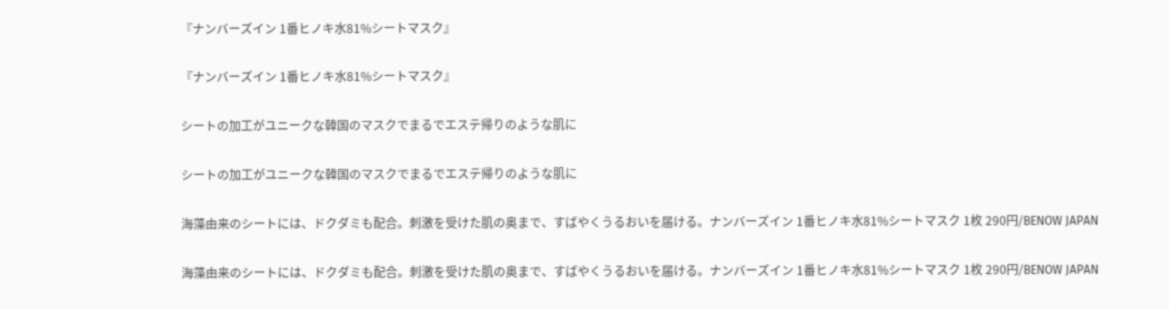『ナンバーズイン 1番ヒノキ水81%シートマスク』

『ナンバーズイン 1番ヒノキ水81%シートマスク』

シートの加工がユニークな韓国のマスクでまるでエステ帰りのような肌に

シートの加工がユニークな韓国のマスクでまるでエステ帰りのような肌に

海藻由来のシートには、ドクダミも配合。刺激を受けた肌の奥まで、すばやくうるおいを届ける。ナンバーズイン 1番ヒノキ水81%シートマスク 1枚 290円/BENOW JAPAN

海藻由来のシートには、ドクダミも配合。刺激を受けた肌の奥まで、すばやくうるおいを届ける。ナンバーズイン 1番ヒノキ水81%シートマスク 1枚 290円/BENOW JAPAN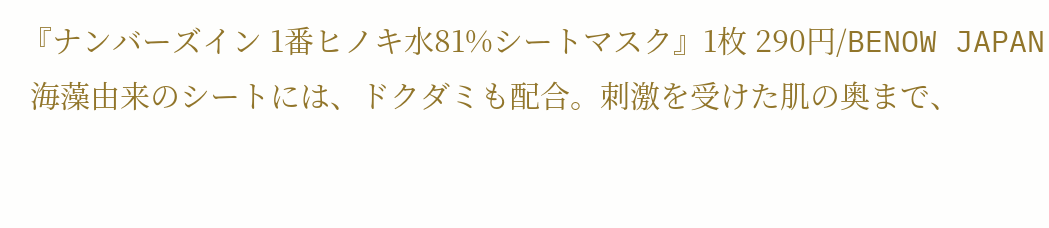『ナンバーズイン 1番ヒノキ水81%シートマスク』1枚 290円/BENOW JAPAN
 海藻由来のシートには、ドクダミも配合。刺激を受けた肌の奥まで、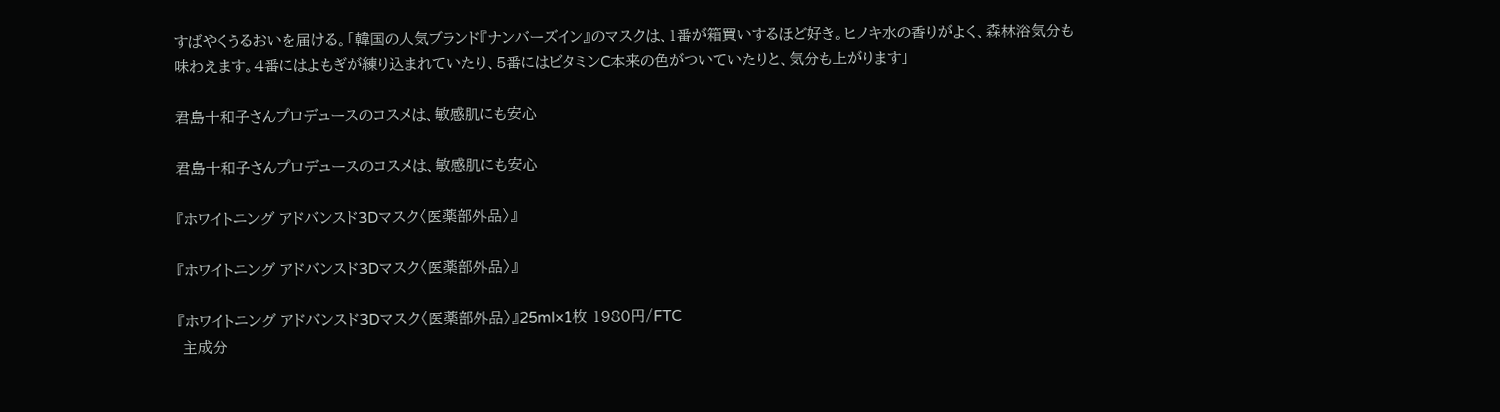すばやくうるおいを届ける。「韓国の人気ブランド『ナンバーズイン』のマスクは、1番が箱買いするほど好き。ヒノキ水の香りがよく、森林浴気分も味わえます。4番にはよもぎが練り込まれていたり、5番にはビタミンC本来の色がついていたりと、気分も上がります」

君島十和子さんプロデュースのコスメは、敏感肌にも安心

君島十和子さんプロデュースのコスメは、敏感肌にも安心

『ホワイトニング アドバンスド3Dマスク〈医薬部外品〉』

『ホワイトニング アドバンスド3Dマスク〈医薬部外品〉』

『ホワイトニング アドバンスド3Dマスク〈医薬部外品〉』25ml×1枚 1980円/FTC
 主成分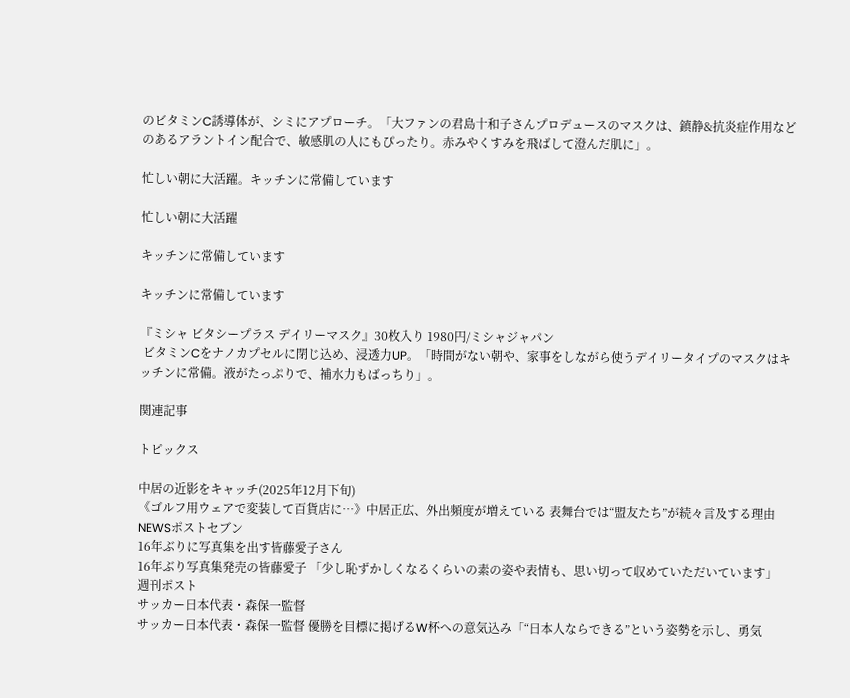のビタミンC誘導体が、シミにアプローチ。「大ファンの君島十和子さんプロデュースのマスクは、鎮静&抗炎症作用などのあるアラントイン配合で、敏感肌の人にもぴったり。赤みやくすみを飛ばして澄んだ肌に」。

忙しい朝に大活躍。キッチンに常備しています

忙しい朝に大活躍

キッチンに常備しています

キッチンに常備しています

『ミシャ ビタシープラス デイリーマスク』30枚入り 1980円/ミシャジャパン
 ビタミンCをナノカプセルに閉じ込め、浸透力UP。「時間がない朝や、家事をしながら使うデイリータイプのマスクはキッチンに常備。液がたっぷりで、補水力もばっちり」。

関連記事

トピックス

中居の近影をキャッチ(2025年12月下旬)
《ゴルフ用ウェアで変装して百貨店に…》中居正広、外出頻度が増えている 表舞台では“盟友たち”が続々言及する理由
NEWSポストセブン
16年ぶりに写真集を出す皆藤愛子さん
16年ぶり写真集発売の皆藤愛子 「少し恥ずかしくなるくらいの素の姿や表情も、思い切って収めていただいています」
週刊ポスト
サッカー日本代表・森保一監督
サッカー日本代表・森保一監督 優勝を目標に掲げるW杯への意気込み「“日本人ならできる”という姿勢を示し、勇気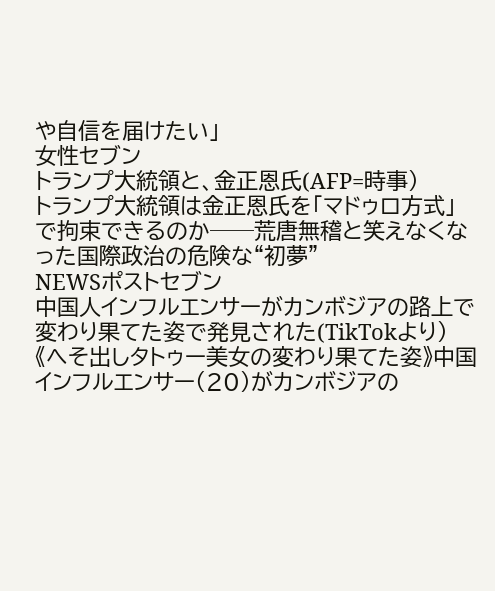や自信を届けたい」
女性セブン
トランプ大統領と、金正恩氏(AFP=時事)
トランプ大統領は金正恩氏を「マドゥロ方式」で拘束できるのか──荒唐無稽と笑えなくなった国際政治の危険な“初夢”
NEWSポストセブン
中国人インフルエンサーがカンボジアの路上で変わり果てた姿で発見された(TikTokより)
《へそ出しタトゥー美女の変わり果てた姿》中国インフルエンサー(20)がカンボジアの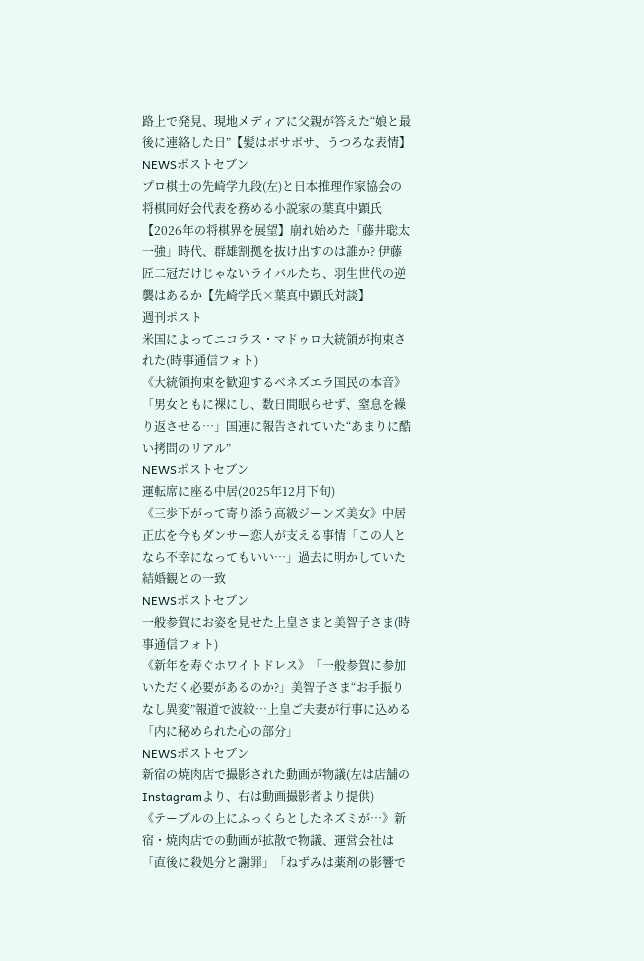路上で発見、現地メディアに父親が答えた“娘と最後に連絡した日”【髪はボサボサ、うつろな表情】
NEWSポストセブン
プロ棋士の先崎学九段(左)と日本推理作家協会の将棋同好会代表を務める小説家の葉真中顕氏
【2026年の将棋界を展望】崩れ始めた「藤井聡太一強」時代、群雄割拠を抜け出すのは誰か? 伊藤匠二冠だけじゃないライバルたち、羽生世代の逆襲はあるか【先崎学氏×葉真中顕氏対談】
週刊ポスト
米国によってニコラス・マドゥロ大統領が拘束された(時事通信フォト)
《大統領拘束を歓迎するベネズエラ国民の本音》「男女ともに裸にし、数日間眠らせず、窒息を繰り返させる…」国連に報告されていた“あまりに酷い拷問のリアル”
NEWSポストセブン
運転席に座る中居(2025年12月下旬)
《三歩下がって寄り添う高級ジーンズ美女》中居正広を今もダンサー恋人が支える事情「この人となら不幸になってもいい…」過去に明かしていた結婚観との一致
NEWSポストセブン
一般参賀にお姿を見せた上皇さまと美智子さま(時事通信フォト)
《新年を寿ぐホワイトドレス》「一般参賀に参加いただく必要があるのか?」美智子さま“お手振りなし異変”報道で波紋…上皇ご夫妻が行事に込める「内に秘められた心の部分」
NEWSポストセブン
新宿の焼肉店で撮影された動画が物議(左は店舗のInstagramより、右は動画撮影者より提供)
《テーブルの上にふっくらとしたネズミが…》新宿・焼肉店での動画が拡散で物議、運営会社は「直後に殺処分と謝罪」「ねずみは薬剤の影響で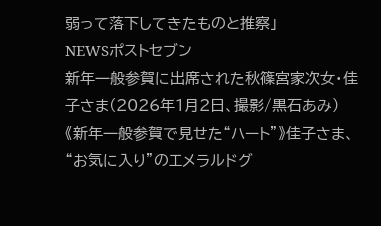弱って落下してきたものと推察」
NEWSポストセブン
新年一般参賀に出席された秋篠宮家次女・佳子さま(2026年1月2日、撮影/黒石あみ)
《新年一般参賀で見せた“ハート”》佳子さま、“お気に入り”のエメラルドグ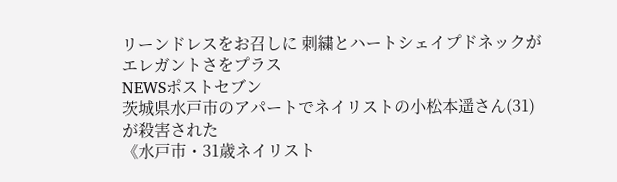リーンドレスをお召しに 刺繍とハートシェイプドネックがエレガントさをプラス
NEWSポストセブン
茨城県水戸市のアパートでネイリストの小松本遥さん(31)が殺害された
《水戸市・31歳ネイリスト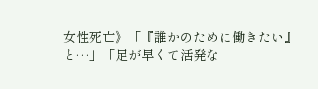女性死亡》「『誰かのために働きたい』と…」「足が早くて活発な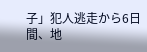子」犯人逃走から6日間、地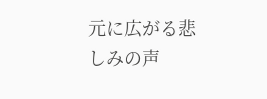元に広がる悲しみの声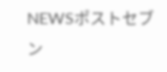NEWSポストセブン